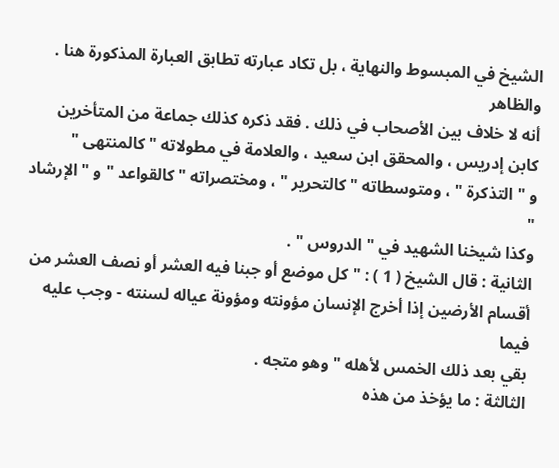الشيخ في المبسوط والنهاية ، بل تكاد عبارته تطابق العبارة المذكورة هنا . والظاهر
أنه لا خلاف بين الأصحاب في ذلك . فقد ذكره كذلك جماعة من المتأخرين
كابن إدريس ، والمحقق ابن سعيد ، والعلامة في مطولاته " كالمنتهى "
و " التذكرة " ، ومتوسطاته " كالتحرير " ، ومختصراته " كالقواعد " و " الإرشاد "
وكذا شيخنا الشهيد في " الدروس " .
الثانية : قال الشيخ ( 1 ) : " كل موضع أو جبنا فيه العشر أو نصف العشر من
أقسام الأرضين إذا أخرج الإنسان مؤونته ومؤونة عياله لسنته - وجب عليه فيما
بقي بعد ذلك الخمس لأهله " وهو متجه .
الثالثة : ما يؤخذ من هذه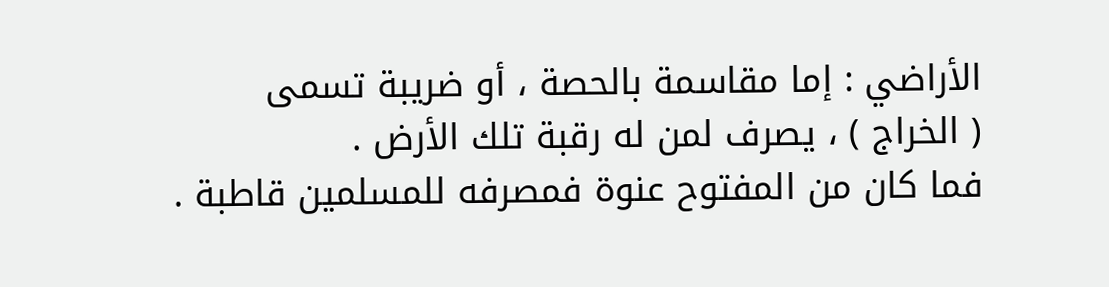الأراضي : إما مقاسمة بالحصة ، أو ضريبة تسمى
( الخراج ) ، يصرف لمن له رقبة تلك الأرض .
فما كان من المفتوح عنوة فمصرفه للمسلمين قاطبة .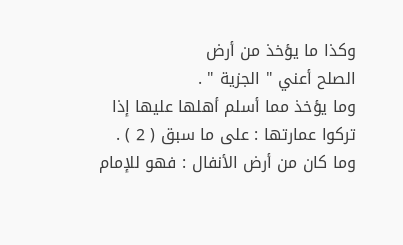وكذا ما يؤخذ من أرض
الصلح أعني " الجزية " .
وما يؤخذ مما أسلم أهلها عليها إذا تركوا عمارتها : على ما سبق ( 2 ) .
وما كان من أرض الأنفال : فهو للإمام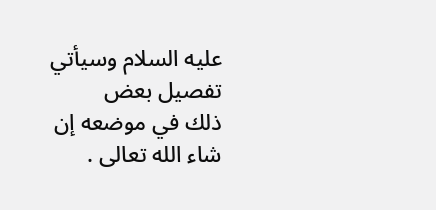عليه السلام وسيأتي تفصيل بعض
ذلك في موضعه إن شاء الله تعالى .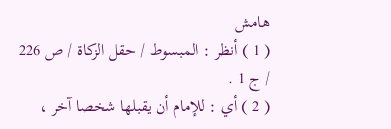هامش
( 1 ) أنظر : المبسوط / حقل الزكاة / ص 226 / ج 1 .
( 2 ) أي : للإمام أن يقبلها شخصا آخر ،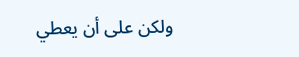ولكن على أن يعطي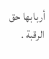أربابها حق الرقبة .